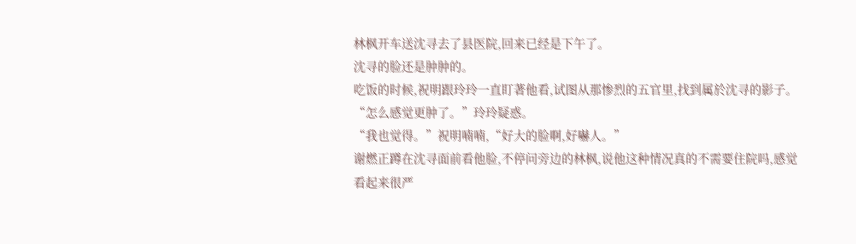林枫开车送沈寻去了县医院,回来已经是下午了。
沈寻的脸还是肿肿的。
吃饭的时候,祝明跟玲玲一直盯著他看,试图从那惨烈的五官里,找到属於沈寻的影子。
“怎么感觉更肿了。”玲玲疑惑。
“我也觉得。”祝明喃喃,“好大的脸啊,好嚇人。”
谢燃正蹲在沈寻面前看他脸,不停问旁边的林枫,说他这种情况真的不需要住院吗,感觉看起来很严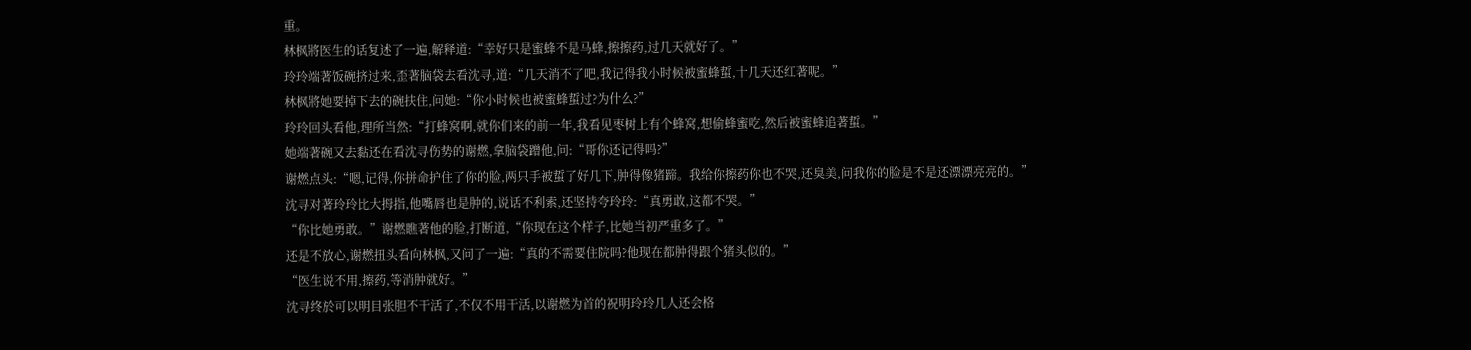重。
林枫將医生的话复述了一遍,解释道:“幸好只是蜜蜂不是马蜂,擦擦药,过几天就好了。”
玲玲端著饭碗挤过来,歪著脑袋去看沈寻,道:“几天消不了吧,我记得我小时候被蜜蜂蜇,十几天还红著呢。”
林枫將她要掉下去的碗扶住,问她:“你小时候也被蜜蜂蜇过?为什么?”
玲玲回头看他,理所当然:“打蜂窝啊,就你们来的前一年,我看见枣树上有个蜂窝,想偷蜂蜜吃,然后被蜜蜂追著蜇。”
她端著碗又去黏还在看沈寻伤势的谢燃,拿脑袋蹭他,问:“哥你还记得吗?”
谢燃点头:“嗯,记得,你拼命护住了你的脸,两只手被蜇了好几下,肿得像猪蹄。我给你擦药你也不哭,还臭美,问我你的脸是不是还漂漂亮亮的。”
沈寻对著玲玲比大拇指,他嘴唇也是肿的,说话不利索,还坚持夸玲玲:“真勇敢,这都不哭。”
“你比她勇敢。”谢燃瞧著他的脸,打断道,“你现在这个样子,比她当初严重多了。”
还是不放心,谢燃扭头看向林枫,又问了一遍:“真的不需要住院吗?他现在都肿得跟个猪头似的。”
“医生说不用,擦药,等消肿就好。”
沈寻终於可以明目张胆不干活了,不仅不用干活,以谢燃为首的祝明玲玲几人还会格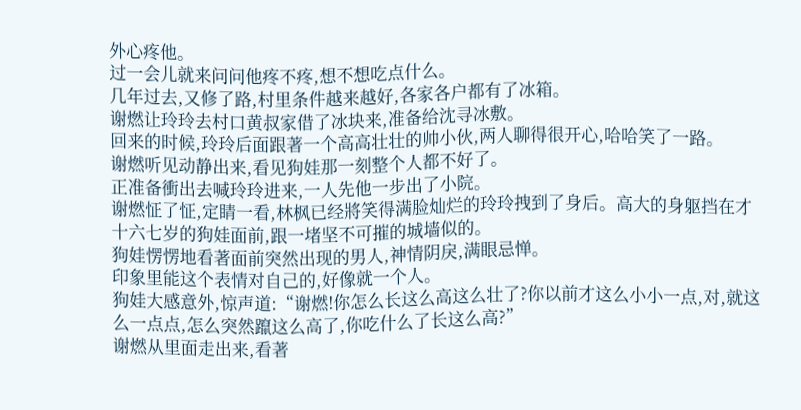外心疼他。
过一会儿就来问问他疼不疼,想不想吃点什么。
几年过去,又修了路,村里条件越来越好,各家各户都有了冰箱。
谢燃让玲玲去村口黄叔家借了冰块来,准备给沈寻冰敷。
回来的时候,玲玲后面跟著一个高高壮壮的帅小伙,两人聊得很开心,哈哈笑了一路。
谢燃听见动静出来,看见狗娃那一刻整个人都不好了。
正准备衝出去喊玲玲进来,一人先他一步出了小院。
谢燃怔了怔,定睛一看,林枫已经將笑得满脸灿烂的玲玲拽到了身后。高大的身躯挡在才十六七岁的狗娃面前,跟一堵坚不可摧的城墙似的。
狗娃愣愣地看著面前突然出现的男人,神情阴戾,满眼忌惮。
印象里能这个表情对自己的,好像就一个人。
狗娃大感意外,惊声道:“谢燃!你怎么长这么高这么壮了?你以前才这么小小一点,对,就这么一点点,怎么突然躥这么高了,你吃什么了长这么高?”
谢燃从里面走出来,看著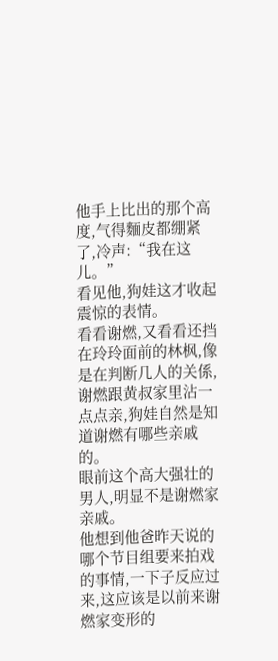他手上比出的那个高度,气得麵皮都绷紧了,冷声:“我在这儿。”
看见他,狗娃这才收起震惊的表情。
看看谢燃,又看看还挡在玲玲面前的林枫,像是在判断几人的关係,谢燃跟黄叔家里沾一点点亲,狗娃自然是知道谢燃有哪些亲戚的。
眼前这个高大强壮的男人,明显不是谢燃家亲戚。
他想到他爸昨天说的哪个节目组要来拍戏的事情,一下子反应过来,这应该是以前来谢燃家变形的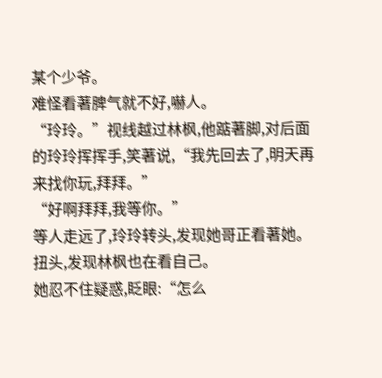某个少爷。
难怪看著脾气就不好,嚇人。
“玲玲。”视线越过林枫,他踮著脚,对后面的玲玲挥挥手,笑著说,“我先回去了,明天再来找你玩,拜拜。”
“好啊拜拜,我等你。”
等人走远了,玲玲转头,发现她哥正看著她。
扭头,发现林枫也在看自己。
她忍不住疑惑,眨眼:“怎么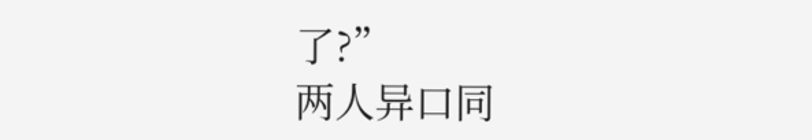了?”
两人异口同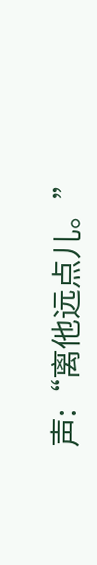声:“离他远点儿。”